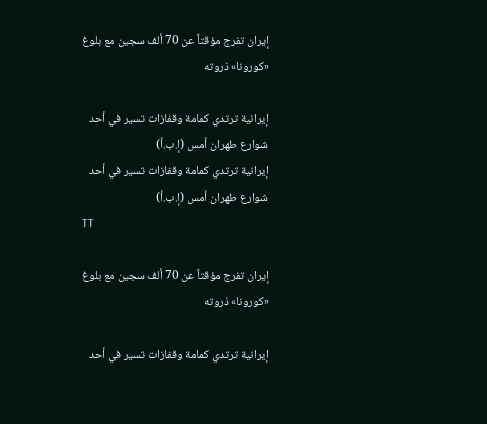إيران تفرج مؤقتاً عن 70 ألف سجين مع بلوغ «كورونا» ذروته

إيرانية ترتدي كمامة وقفازات تسير في أحد شوارع طهران أمس (إ.ب.أ)
إيرانية ترتدي كمامة وقفازات تسير في أحد شوارع طهران أمس (إ.ب.أ)
TT

إيران تفرج مؤقتاً عن 70 ألف سجين مع بلوغ «كورونا» ذروته

إيرانية ترتدي كمامة وقفازات تسير في أحد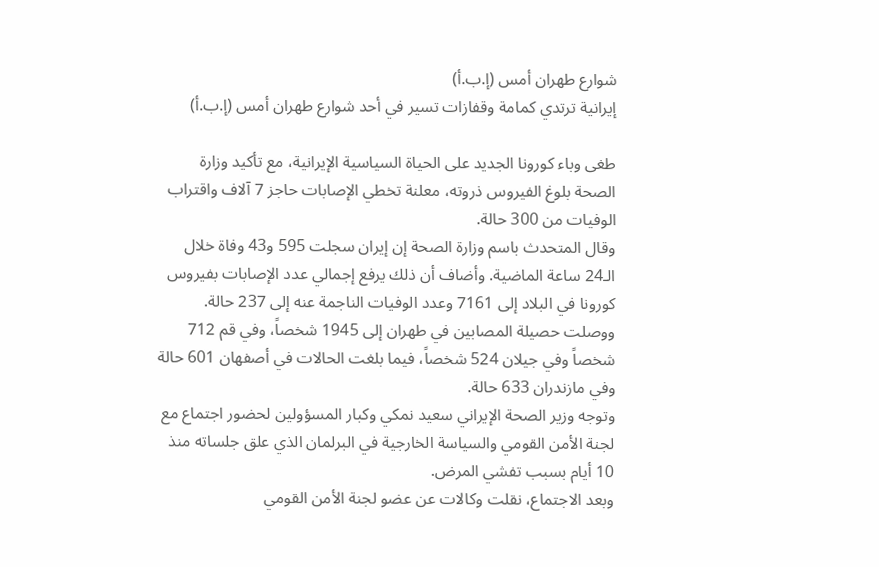شوارع طهران أمس (إ.ب.أ)
إيرانية ترتدي كمامة وقفازات تسير في أحد شوارع طهران أمس (إ.ب.أ)

طغى وباء كورونا الجديد على الحياة السياسية الإيرانية، مع تأكيد وزارة الصحة بلوغ الفيروس ذروته، معلنة تخطي الإصابات حاجز 7 آلاف واقتراب الوفيات من 300 حالة.
وقال المتحدث باسم وزارة الصحة إن إيران سجلت 595 و43 وفاة خلال الـ24 ساعة الماضية. وأضاف أن ذلك يرفع إجمالي عدد الإصابات بفيروس كورونا في البلاد إلى 7161 وعدد الوفيات الناجمة عنه إلى 237 حالة. ووصلت حصيلة المصابين في طهران إلى 1945 شخصاً، وفي قم 712 شخصاً وفي جيلان 524 شخصاً، فيما بلغت الحالات في أصفهان 601 حالة وفي مازندران 633 حالة.
وتوجه وزير الصحة الإيراني سعيد نمكي وكبار المسؤولين لحضور اجتماع مع لجنة الأمن القومي والسياسة الخارجية في البرلمان الذي علق جلساته منذ 10 أيام بسبب تفشي المرض.
وبعد الاجتماع، نقلت وكالات عن عضو لجنة الأمن القومي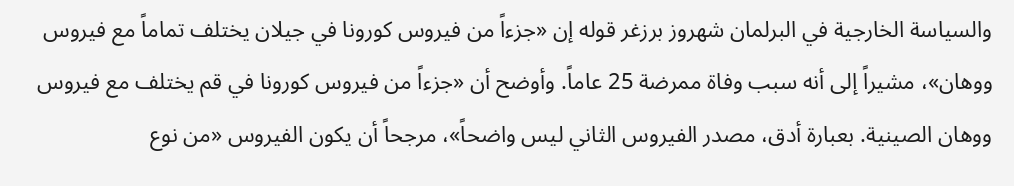والسياسة الخارجية في البرلمان شهروز برزغر قوله إن «جزءاً من فيروس كورونا في جيلان يختلف تماماً مع فيروس ووهان»، مشيراً إلى أنه سبب وفاة ممرضة 25 عاماً. وأوضح أن «جزءاً من فيروس كورونا في قم يختلف مع فيروس ووهان الصينية. بعبارة أدق، مصدر الفيروس الثاني ليس واضحاً»، مرجحاً أن يكون الفيروس «من نوع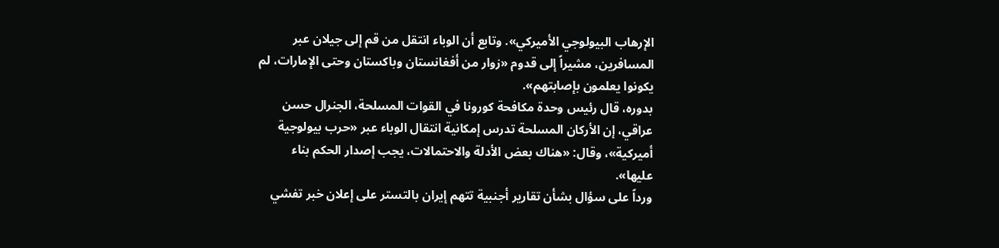الإرهاب البيولوجي الأميركي». وتابع أن الوباء انتقل من قم إلى جيلان عبر المسافرين، مشيراً إلى قدوم «زوار من أفغانستان وباكستان وحتى الإمارات، لم يكونوا يعلمون بإصابتهم».
بدوره، قال رئيس وحدة مكافحة كورونا في القوات المسلحة، الجنرال حسن عراقي، إن الأركان المسلحة تدرس إمكانية انتقال الوباء عبر «حرب بيولوجية أميركية»، وقال: «هناك بعض الأدلة والاحتمالات، يجب إصدار الحكم بناء عليها».
ورداً على سؤال بشأن تقارير أجنبية تتهم إيران بالتستر على إعلان خبر تفشي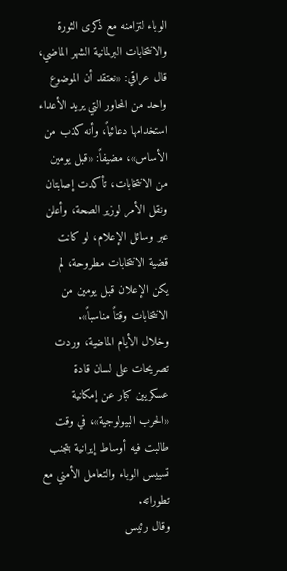الوباء لتزامنه مع ذكرى الثورة والانتخابات البرلمانية الشهر الماضي، قال عراقي: «نعتقد أن الموضوع واحد من المحاور التي يريد الأعداء استخدامها دعائياً، وأنه كذب من الأساس»، مضيفاً: «قبل يومين من الانتخابات، تأكدت إصابتان ونقل الأمر لوزير الصحة، وأعلن عبر وسائل الإعلام، لو كانت قضية الانتخابات مطروحة، لم يكن الإعلان قبل يومين من الانتخابات وقتاً مناسباً».
وخلال الأيام الماضية، وردت تصريحات على لسان قادة عسكريين كبار عن إمكانية «الحرب البيولوجية»، في وقت طالبت فيه أوساط إيرانية بتجنب تسييس الوباء والتعامل الأمني مع تطوراته.
وقال رئيس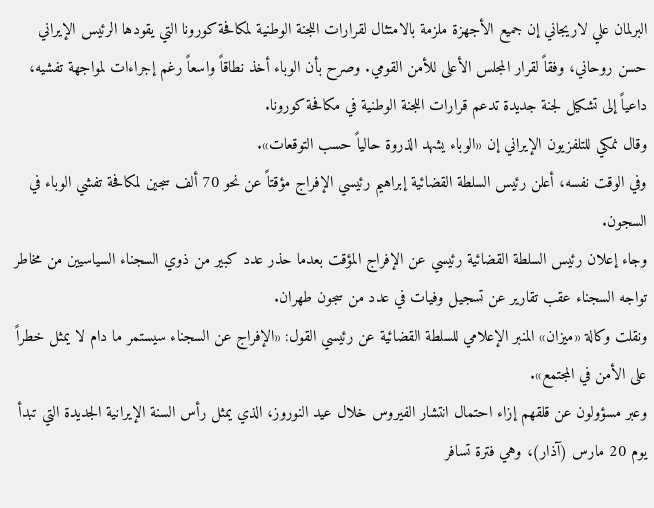البرلمان علي لاريجاني إن جميع الأجهزة ملزمة بالامتثال لقرارات اللجنة الوطنية لمكافحة كورونا التي يقودها الرئيس الإيراني حسن روحاني، وفقاً لقرار المجلس الأعلى للأمن القومي. وصرح بأن الوباء أخذ نطاقاً واسعاً رغم إجراءات لمواجهة تفشيه، داعياً إلى تشكيل لجنة جديدة تدعم قرارات اللجنة الوطنية في مكافحة كورونا.
وقال نمكي للتلفزيون الإيراني إن «الوباء يشهد الذروة حالياً حسب التوقعات».
وفي الوقت نفسه، أعلن رئيس السلطة القضائية إبراهيم رئيسي الإفراج مؤقتاً عن نحو 70 ألف سجين لمكافحة تفشي الوباء في السجون.
وجاء إعلان رئيس السلطة القضائية رئيسي عن الإفراج المؤقت بعدما حذر عدد كبير من ذوي السجناء السياسيين من مخاطر تواجه السجناء عقب تقارير عن تسجيل وفيات في عدد من سجون طهران.
ونقلت وكالة «ميزان» المنبر الإعلامي للسلطة القضائية عن رئيسي القول: «الإفراج عن السجناء سيستمر ما دام لا يمثل خطراً على الأمن في المجتمع».
وعبر مسؤولون عن قلقهم إزاء احتمال انتشار الفيروس خلال عيد النوروز، الذي يمثل رأس السنة الإيرانية الجديدة التي تبدأ يوم 20 مارس (آذار)، وهي فترة تسافر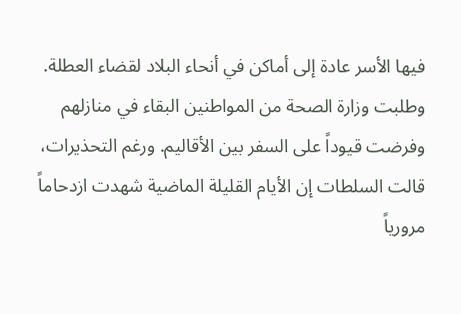فيها الأسر عادة إلى أماكن في أنحاء البلاد لقضاء العطلة.
وطلبت وزارة الصحة من المواطنين البقاء في منازلهم وفرضت قيوداً على السفر بين الأقاليم. ورغم التحذيرات، قالت السلطات إن الأيام القليلة الماضية شهدت ازدحاماً مرورياً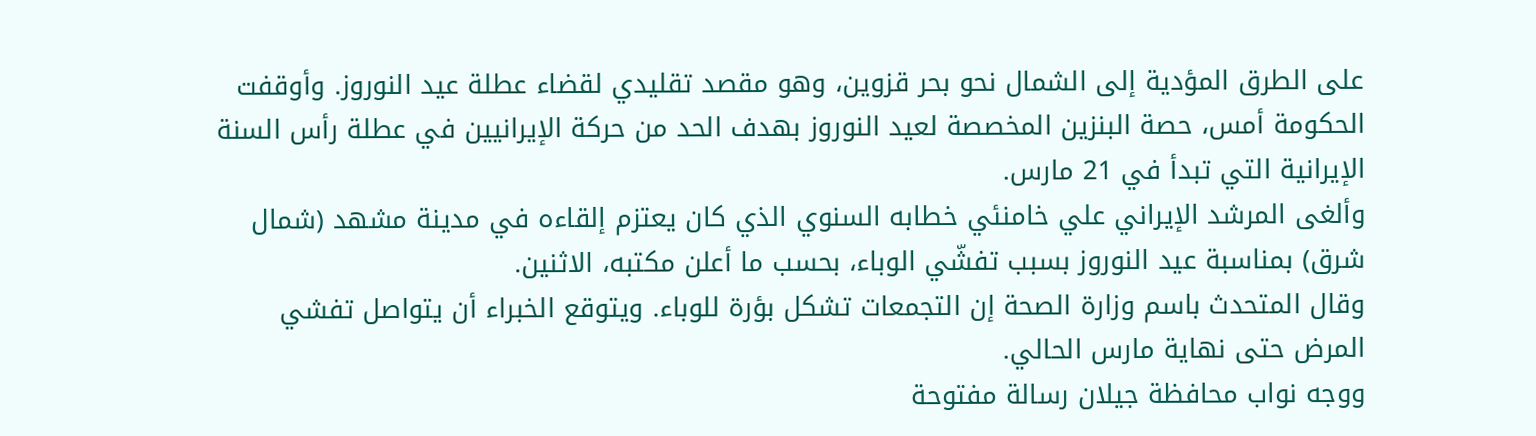على الطرق المؤدية إلى الشمال نحو بحر قزوين، وهو مقصد تقليدي لقضاء عطلة عيد النوروز. وأوقفت الحكومة أمس، حصة البنزين المخصصة لعيد النوروز بهدف الحد من حركة الإيرانيين في عطلة رأس السنة الإيرانية التي تبدأ في 21 مارس.
وألغى المرشد الإيراني علي خامنئي خطابه السنوي الذي كان يعتزم إلقاءه في مدينة مشهد (شمال شرق) بمناسبة عيد النوروز بسبب تفشّي الوباء، بحسب ما أعلن مكتبه، الاثنين.
وقال المتحدث باسم وزارة الصحة إن التجمعات تشكل بؤرة للوباء. ويتوقع الخبراء أن يتواصل تفشي المرض حتى نهاية مارس الحالي.
ووجه نواب محافظة جيلان رسالة مفتوحة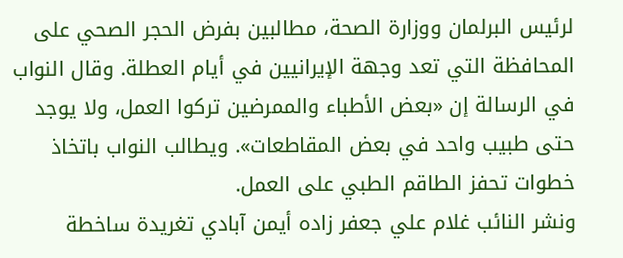لرئيس البرلمان ووزارة الصحة، مطالبين بفرض الحجر الصحي على المحافظة التي تعد وجهة الإيرانيين في أيام العطلة. وقال النواب في الرسالة إن «بعض الأطباء والممرضين تركوا العمل، ولا يوجد حتى طبيب واحد في بعض المقاطعات». ويطالب النواب باتخاذ خطوات تحفز الطاقم الطبي على العمل.
ونشر النائب غلام علي جعفر زاده أيمن آبادي تغريدة ساخطة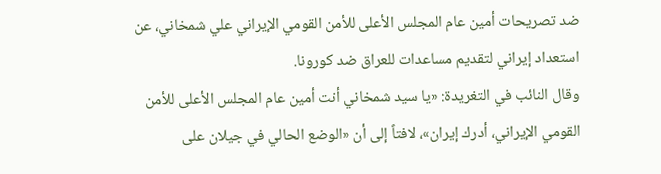ضد تصريحات أمين عام المجلس الأعلى للأمن القومي الإيراني علي شمخاني، عن استعداد إيراني لتقديم مساعدات للعراق ضد كورونا.
وقال النائب في التغريدة: «يا سيد شمخاني أنت أمين عام المجلس الأعلى للأمن القومي الإيراني، أدرك إيران»، لافتاً إلى أن «الوضع الحالي في جيلان على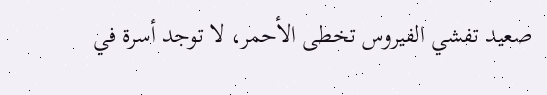صعيد تفشي الفيروس تخطى الأحمر، لا توجد أسرة في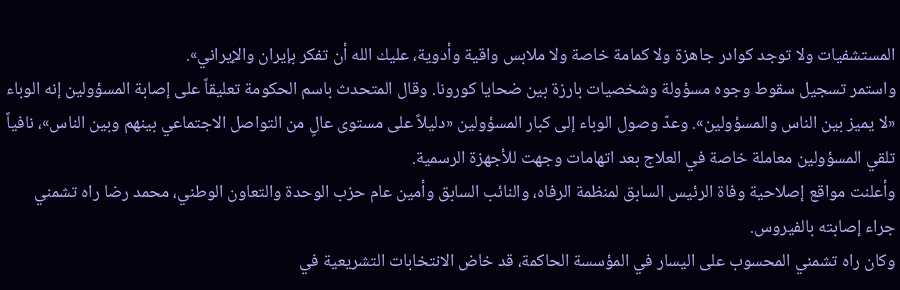المستشفيات ولا توجد كوادر جاهزة ولا كمامة خاصة ولا ملابس واقية وأدوية، عليك الله أن تفكر بإيران والإيراني».
واستمر تسجيل سقوط وجوه مسؤولة وشخصيات بارزة بين ضحايا كورونا. وقال المتحدث باسم الحكومة تعليقاً على إصابة المسؤولين إنه الوباء «لا يميز بين الناس والمسؤولين». وعدّ وصول الوباء إلى كبار المسؤولين «دليلاً على مستوى عالٍ من التواصل الاجتماعي بينهم وبين الناس»، نافياً تلقي المسؤولين معاملة خاصة في العلاج بعد اتهامات وجهت للأجهزة الرسمية.
وأعلنت مواقع إصلاحية وفاة الرئيس السابق لمنظمة الرفاه، والنائب السابق وأمين عام حزب الوحدة والتعاون الوطني، محمد رضا راه تشمني جراء إصابته بالفيروس.
وكان راه تشمني المحسوب على اليسار في المؤسسة الحاكمة، قد خاض الانتخابات التشريعية في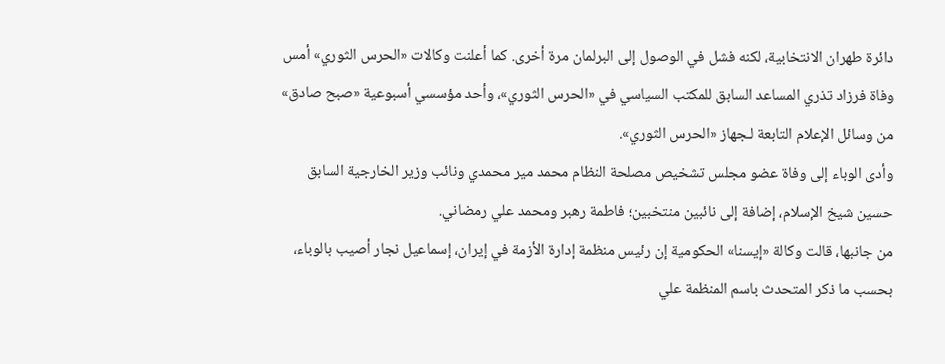دائرة طهران الانتخابية، لكنه فشل في الوصول إلى البرلمان مرة أخرى. كما أعلنت وكالات «الحرس الثوري» أمس وفاة فرزاد تذري المساعد السابق للمكتب السياسي في «الحرس الثوري»، وأحد مؤسسي أسبوعية «صبح صادق» من وسائل الإعلام التابعة لـجهاز «الحرس الثوري».
وأدى الوباء إلى وفاة عضو مجلس تشخيص مصلحة النظام محمد مير محمدي ونائب وزير الخارجية السابق حسين شيخ الإسلام، إضافة إلى نائبين منتخبين؛ فاطمة رهبر ومحمد علي رمضاني.
من جانبها، قالت وكالة «إيسنا» الحكومية إن رئيس منظمة إدارة الأزمة في إيران، إسماعيل نجار أصيب بالوباء، بحسب ما ذكر المتحدث باسم المنظمة علي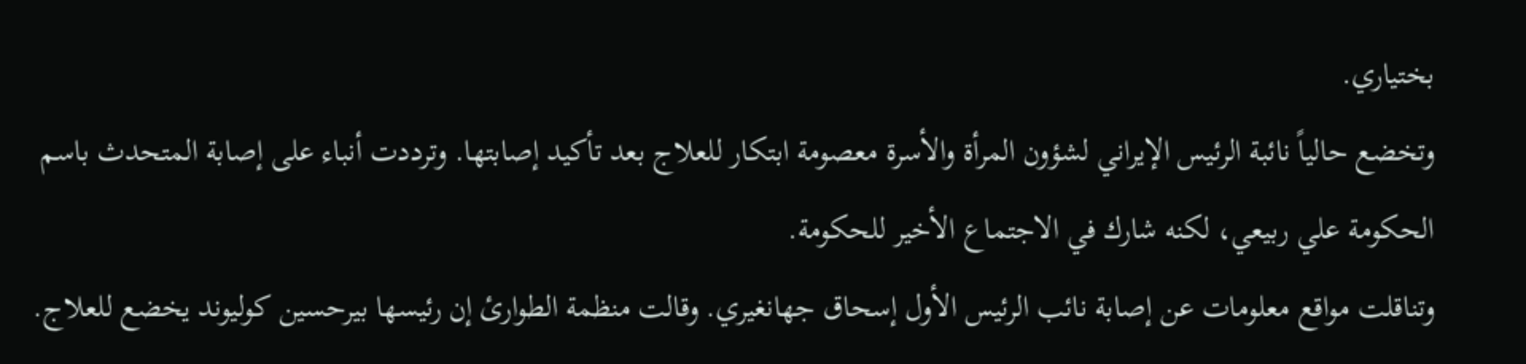بختياري.
وتخضع حالياً نائبة الرئيس الإيراني لشؤون المرأة والأسرة معصومة ابتكار للعلاج بعد تأكيد إصابتها. وترددت أنباء على إصابة المتحدث باسم الحكومة علي ربيعي، لكنه شارك في الاجتماع الأخير للحكومة.
وتناقلت مواقع معلومات عن إصابة نائب الرئيس الأول إسحاق جهانغيري. وقالت منظمة الطوارئ إن رئيسها بيرحسين كوليوند يخضع للعلاج.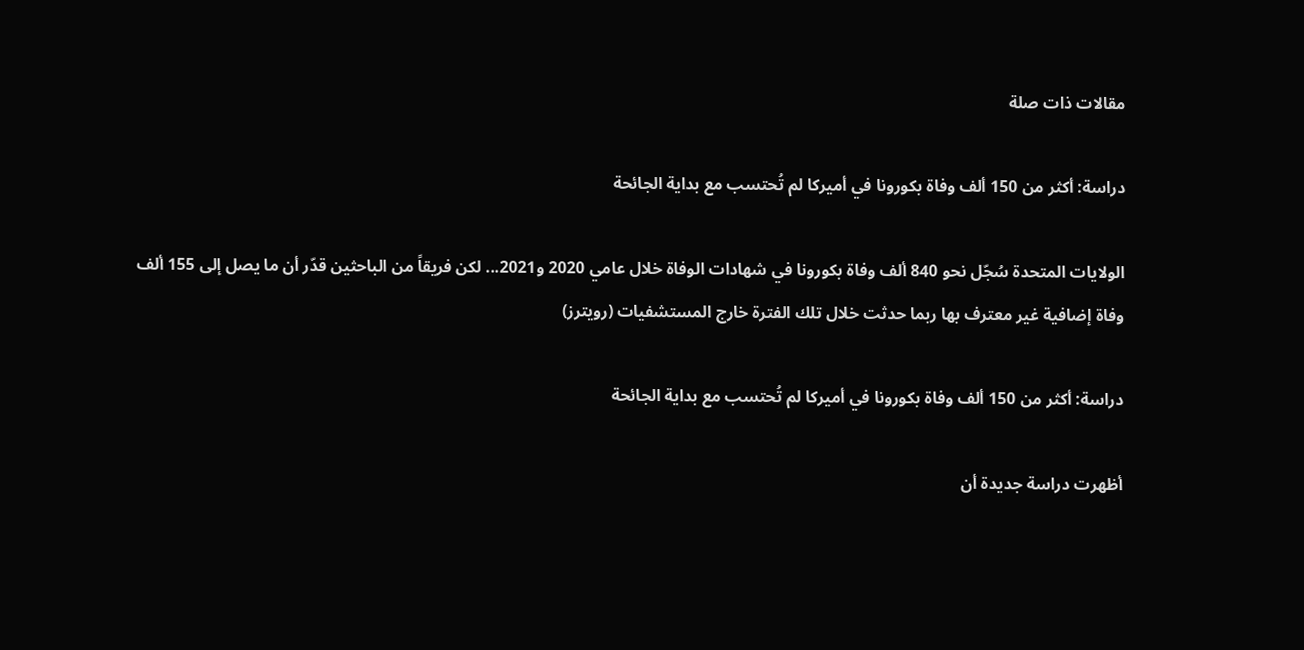مقالات ذات صلة

دراسة: أكثر من 150 ألف وفاة بكورونا في أميركا لم تُحتسب مع بداية الجائحة

الولايات المتحدة سُجّل نحو 840 ألف وفاة بكورونا في شهادات الوفاة خلال عامي 2020 و2021... لكن فريقاً من الباحثين قدّر أن ما يصل إلى 155 ألف وفاة إضافية غير معترف بها ربما حدثت خلال تلك الفترة خارج المستشفيات (رويترز)

دراسة: أكثر من 150 ألف وفاة بكورونا في أميركا لم تُحتسب مع بداية الجائحة

أظهرت دراسة جديدة أن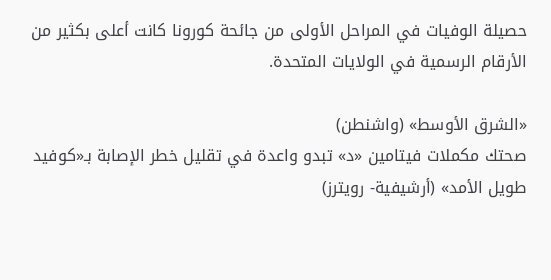حصيلة الوفيات في المراحل الأولى من جائحة كورونا كانت أعلى بكثير من الأرقام الرسمية في الولايات المتحدة.

«الشرق الأوسط» (واشنطن)
صحتك مكملات فيتامين «د» تبدو واعدة في تقليل خطر الإصابة بـ«كوفيد طويل الأمد» (أرشيفية- رويترز)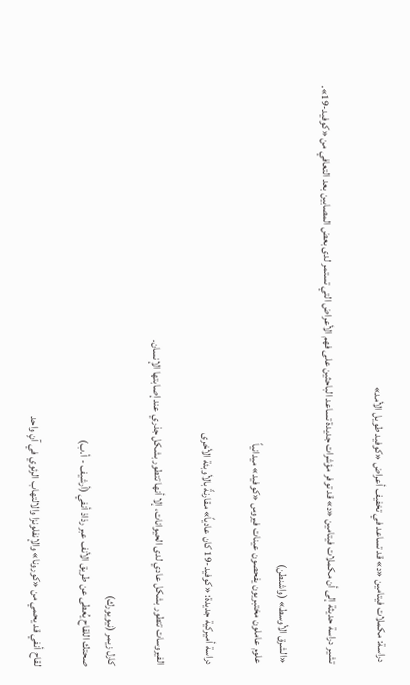دراسة: مكملات فيتامين «د» قد تساعد في تخفيف أعراض «كوفيد طويل الأمد»

تشير دراسة حديثة إلى أن مكملات فيتامين «د» قد توفر مؤشرات جديدة تساعد الباحثين على فهم الأعراض التي تستمر لدى بعض المصابين بعد التعافي من «كوفيد-19».

«الشرق الأوسط» (واشنطن)
علوم عاملون مختبريون يفحصون عينات فيروس «كوفيد» ميدانياً

دراسة أميركية جديدة: «كوفيد-19 كان عادياً» مقارنةً بالأوبئة الأخرى

الفيروسات تتطور بشكل عادي لدى الحيوانات، إلا أنها تتطور بشكل جذري عند إصابتها الإنسان.

كارل زيمر (نيويورك)
صحتك اللقاح يُعطى عن طريق الأنف عبر رذاذ أنفي (أرشيف - أ.ب)

لقاح أنفي قد يحمي من «كورونا» والإنفلونزا والالتهاب الرئوي في آنٍ واحد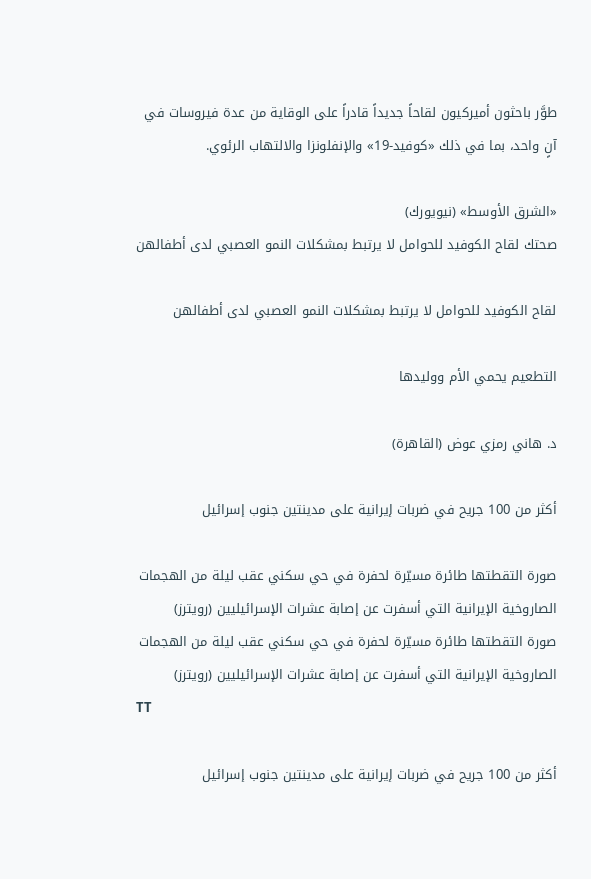طوَّر باحثون أميركيون لقاحاً جديداً قادراً على الوقاية من عدة فيروسات في آنٍ واحد، بما في ذلك «كوفيد-19» والإنفلونزا والالتهاب الرئوي.

«الشرق الأوسط» (نيويورك)
صحتك لقاح الكوفيد للحوامل لا يرتبط بمشكلات النمو العصبي لدى أطفالهن

لقاح الكوفيد للحوامل لا يرتبط بمشكلات النمو العصبي لدى أطفالهن

التطعيم يحمي الأم ووليدها

د. هاني رمزي عوض (القاهرة)

أكثر من 100 جريح في ضربات إيرانية على مدينتين جنوب إسرائيل

صورة التقطتها طائرة مسيّرة لحفرة في حي سكني عقب ليلة من الهجمات الصاروخية الإيرانية التي أسفرت عن إصابة عشرات الإسرائيليين (رويترز)
صورة التقطتها طائرة مسيّرة لحفرة في حي سكني عقب ليلة من الهجمات الصاروخية الإيرانية التي أسفرت عن إصابة عشرات الإسرائيليين (رويترز)
TT

أكثر من 100 جريح في ضربات إيرانية على مدينتين جنوب إسرائيل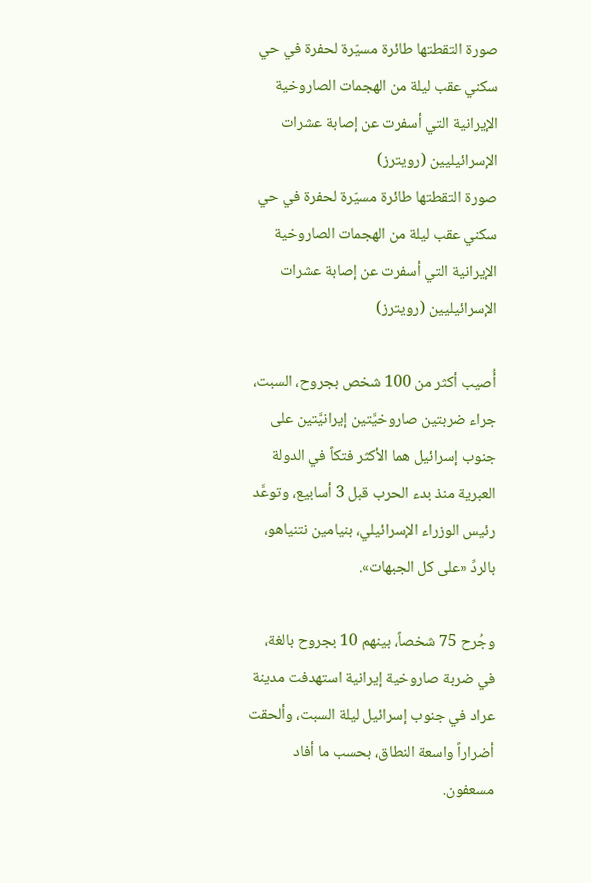صورة التقطتها طائرة مسيّرة لحفرة في حي سكني عقب ليلة من الهجمات الصاروخية الإيرانية التي أسفرت عن إصابة عشرات الإسرائيليين (رويترز)
صورة التقطتها طائرة مسيّرة لحفرة في حي سكني عقب ليلة من الهجمات الصاروخية الإيرانية التي أسفرت عن إصابة عشرات الإسرائيليين (رويترز)

أُصيب أكثر من 100 شخص بجروح، السبت، جراء ضربتين صاروخيَّتين إيرانيَّتين على جنوب إسرائيل هما الأكثر فتكاً في الدولة العبرية منذ بدء الحرب قبل 3 أسابيع، وتوعَّد رئيس الوزراء الإسرائيلي، بنيامين نتنياهو، بالردِّ «على كل الجبهات».

وجُرح 75 شخصاً، بينهم 10 بجروح بالغة، في ضربة صاروخية إيرانية استهدفت مدينة عراد في جنوب إسرائيل ليلة السبت، وألحقت أضراراً واسعة النطاق، بحسب ما أفاد مسعفون.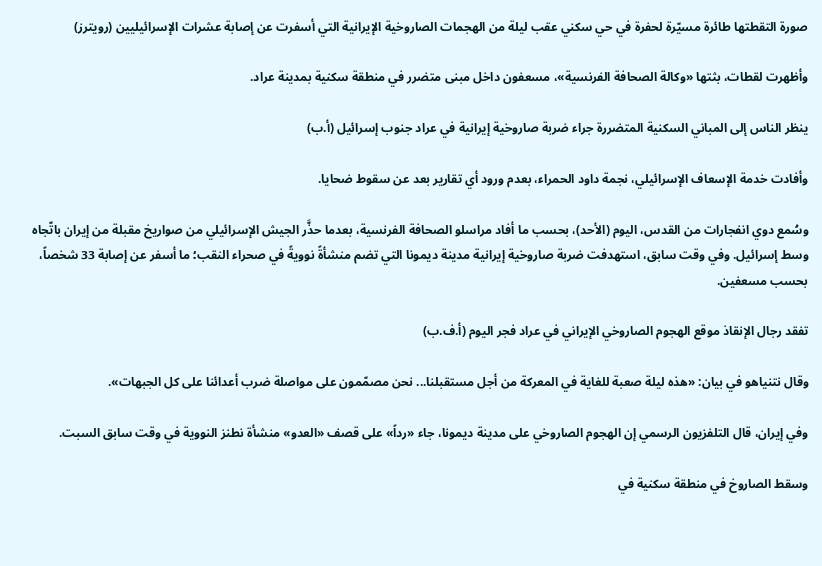صورة التقطتها طائرة مسيّرة لحفرة في حي سكني عقب ليلة من الهجمات الصاروخية الإيرانية التي أسفرت عن إصابة عشرات الإسرائيليين (رويترز)

وأظهرت لقطات، بثتها «وكالة الصحافة الفرنسية»، مسعفون داخل مبنى متضرر في منطقة سكنية بمدينة عراد.

ينظر الناس إلى المباني السكنية المتضررة جراء ضربة صاروخية إيرانية في عراد جنوب إسرائيل (أ.ب)

وأفادت خدمة الإسعاف الإسرائيلي، نجمة داود الحمراء، بعدم ورود أي تقارير بعد عن سقوط ضحايا.

وسُمع دوي انفجارات من القدس، اليوم (الأحد)، بحسب ما أفاد مراسلو الصحافة الفرنسية، بعدما حذَّر الجيش الإسرائيلي من صواريخ مقبلة من إيران باتّجاه وسط إسرائيل. وفي وقت سابق، استهدفت ضربة صاروخية إيرانية مدينة ديمونا التي تضم منشأةً نوويةً في صحراء النقب؛ ما أسفر عن إصابة 33 شخصاً، بحسب مسعفين.

تفقد رجال الإنقاذ موقع الهجوم الصاروخي الإيراني في عراد فجر اليوم (أ.ف.ب)

وقال نتنياهو في بيان: «هذه ليلة صعبة للغاية في المعركة من أجل مستقبلنا... نحن مصمّمون على مواصلة ضرب أعدائنا على كل الجبهات».

وفي إيران، قال التلفزيون الرسمي إن الهجوم الصاروخي على مدينة ديمونا، جاء «رداً» على قصف «العدو» منشأة نطنز النووية في وقت سابق السبت.

وسقط الصاروخ في منطقة سكنية في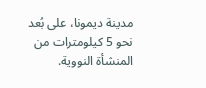مدينة ديمونا، على بُعد نحو 5 كيلومترات من المنشأة النووية.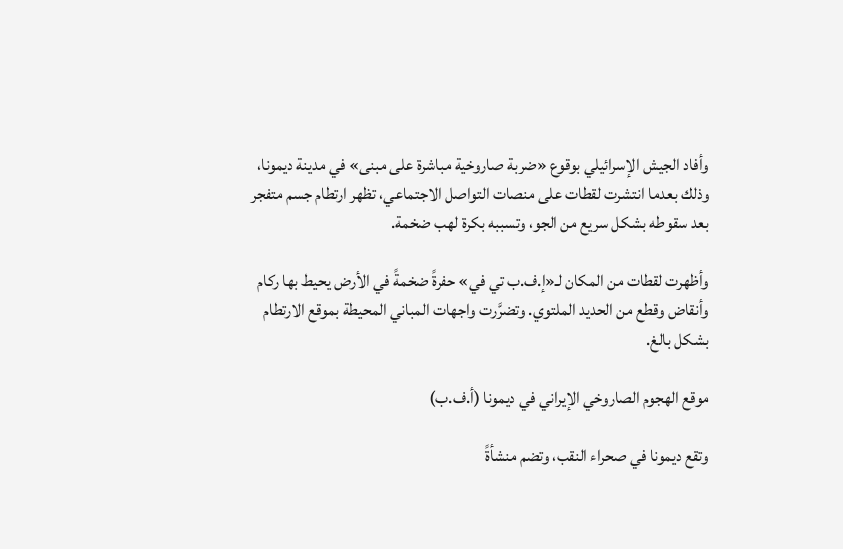وأفاد الجيش الإسرائيلي بوقوع «ضربة صاروخية مباشرة على مبنى» في مدينة ديمونا، وذلك بعدما انتشرت لقطات على منصات التواصل الاجتماعي، تظهر ارتطام جسم متفجر بعد سقوطه بشكل سريع من الجو، وتسببه بكرة لهب ضخمة.

وأظهرت لقطات من المكان لـ«إ.ف.ب تي في» حفرةً ضخمةً في الأرض يحيط بها ركام وأنقاض وقطع من الحديد الملتوي. وتضرَّرت واجهات المباني المحيطة بموقع الارتطام بشكل بالغ.

موقع الهجوم الصاروخي الإيراني في ديمونا (أ.ف.ب)

وتقع ديمونا في صحراء النقب، وتضم منشأةً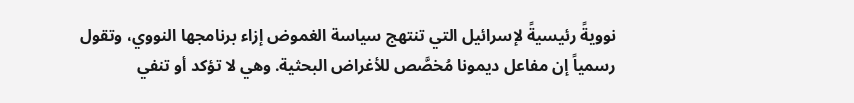نوويةً رئيسيةً لإسرائيل التي تنتهج سياسة الغموض إزاء برنامجها النووي، وتقول رسمياً إن مفاعل ديمونا مُخصَّص للأغراض البحثية. وهي لا تؤكد أو تنفي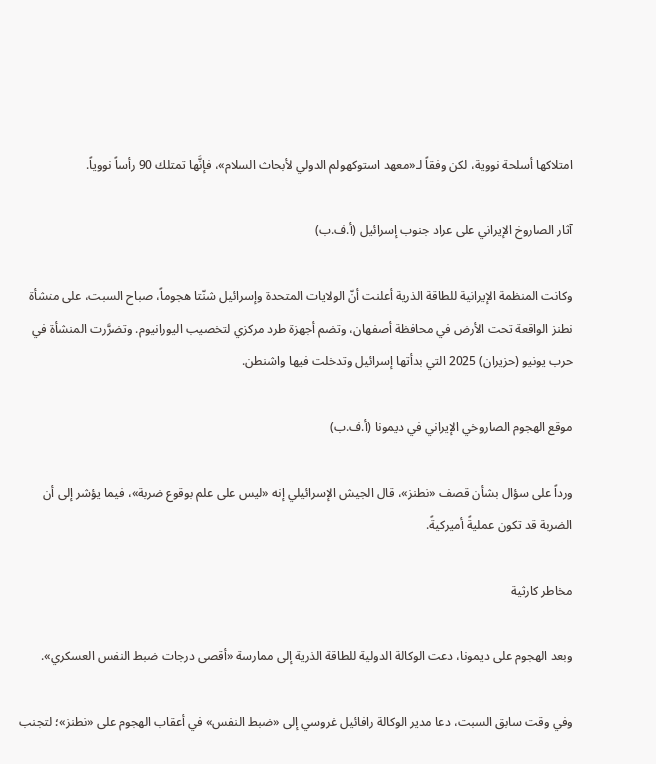امتلاكها أسلحة نووية، لكن وفقاً لـ«معهد استوكهولم الدولي لأبحاث السلام»، فإنَّها تمتلك 90 رأساً نووياً.

آثار الصاروخ الإيراني على عراد جنوب إسرائيل (أ.ف.ب)

وكانت المنظمة الإيرانية للطاقة الذرية أعلنت أنّ الولايات المتحدة وإسرائيل شنّتا هجوماً، صباح السبت، على منشأة نطنز الواقعة تحت الأرض في محافظة أصفهان، وتضم أجهزة طرد مركزي لتخصيب اليورانيوم. وتضرَّرت المنشأة في حرب يونيو (حزيران) 2025 التي بدأتها إسرائيل وتدخلت فيها واشنطن.

موقع الهجوم الصاروخي الإيراني في ديمونا (أ.ف.ب)

ورداً على سؤال بشأن قصف «نطنز»، قال الجيش الإسرائيلي إنه «ليس على علم بوقوع ضربة»، فيما يؤشر إلى أن الضربة قد تكون عمليةً أميركيةً.

مخاطر كارثية

وبعد الهجوم على ديمونا، دعت الوكالة الدولية للطاقة الذرية إلى ممارسة «أقصى درجات ضبط النفس العسكري».

وفي وقت سابق السبت، دعا مدير الوكالة رافائيل غروسي إلى «ضبط النفس» في أعقاب الهجوم على «نطنز»؛ لتجنب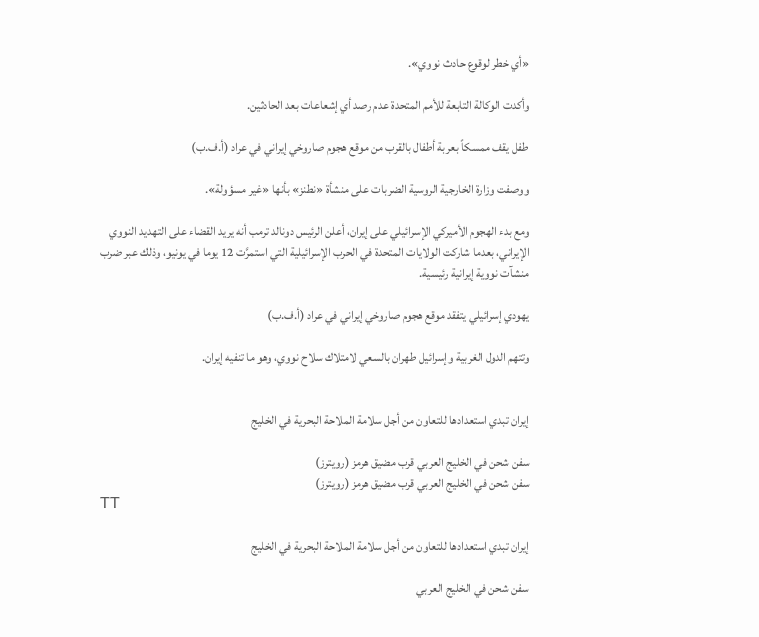«أي خطر لوقوع حادث نووي».

وأكدت الوكالة التابعة للأمم المتحدة عدم رصد أي إشعاعات بعد الحادثين.

طفل يقف ممسكاً بعربة أطفال بالقرب من موقع هجوم صاروخي إيراني في عراد (أ.ف.ب)

ووصفت وزارة الخارجية الروسية الضربات على منشأة «نطنز» بأنها «غير مسؤولة».

ومع بدء الهجوم الأميركي الإسرائيلي على إيران، أعلن الرئيس دونالد ترمب أنه يريد القضاء على التهديد النووي الإيراني، بعدما شاركت الولايات المتحدة في الحرب الإسرائيلية التي استمرَّت 12 يوما في يونيو، وذلك عبر ضرب منشآت نووية إيرانية رئيسية.

يهودي إسرائيلي يتفقد موقع هجوم صاروخي إيراني في عراد (أ.ف.ب)

وتتهم الدول الغربية وإسرائيل طهران بالسعي لامتلاك سلاح نووي، وهو ما تنفيه إيران.


إيران تبدي استعدادها للتعاون من أجل سلامة الملاحة البحرية في الخليج

سفن شحن في الخليج العربي قرب مضيق هرمز (رويترز)
سفن شحن في الخليج العربي قرب مضيق هرمز (رويترز)
TT

إيران تبدي استعدادها للتعاون من أجل سلامة الملاحة البحرية في الخليج

سفن شحن في الخليج العربي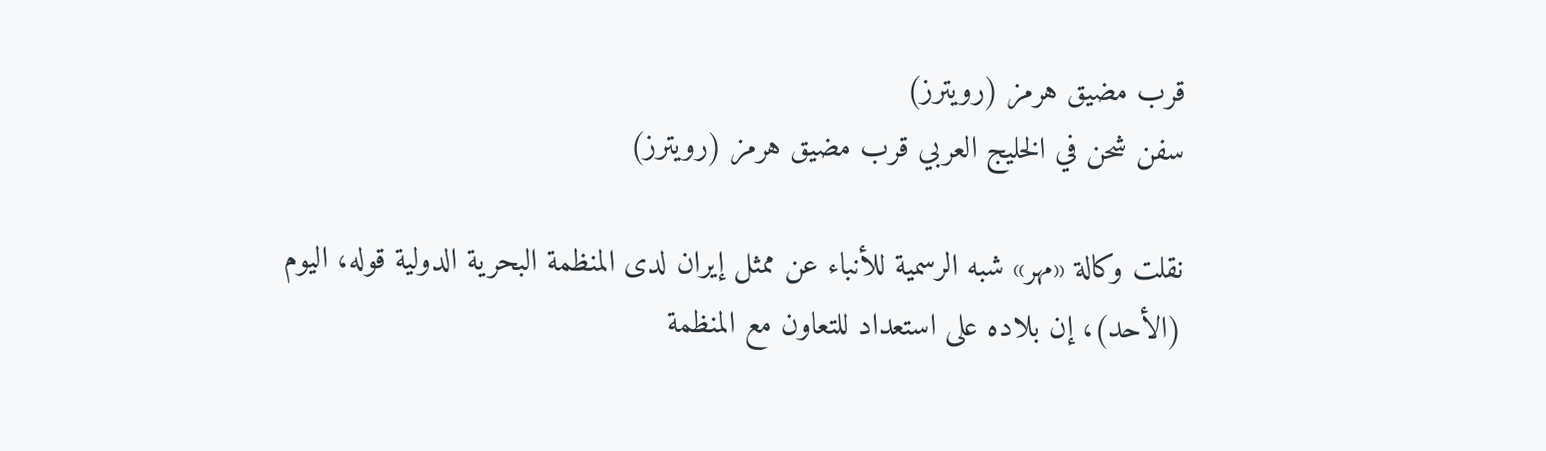قرب مضيق هرمز (رويترز)
سفن شحن في الخليج العربي قرب مضيق هرمز (رويترز)

نقلت وكالة «مهر» شبه الرسمية للأنباء عن ممثل إيران لدى المنظمة البحرية الدولية قوله، اليوم (الأحد)، إن بلاده على استعداد للتعاون مع المنظمة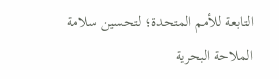التابعة للأمم المتحدة؛ لتحسين سلامة الملاحة البحرية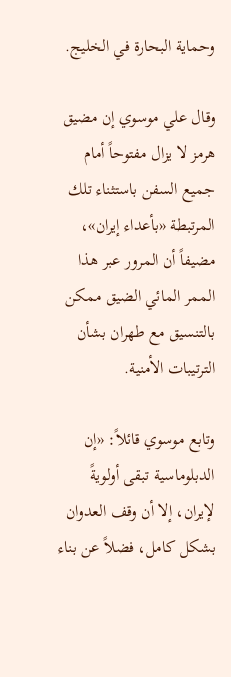وحماية البحارة في الخليج.

وقال علي موسوي إن مضيق هرمز لا يزال مفتوحاً أمام جميع السفن باستثناء تلك المرتبطة «بأعداء إيران»، مضيفاً أن المرور عبر هذا الممر المائي الضيق ممكن بالتنسيق مع طهران بشأن الترتيبات الأمنية.

وتابع موسوي قائلاً: «إن الدبلوماسية تبقى أولويةً لإيران، إلا أن وقف العدوان بشكل كامل، فضلاً عن بناء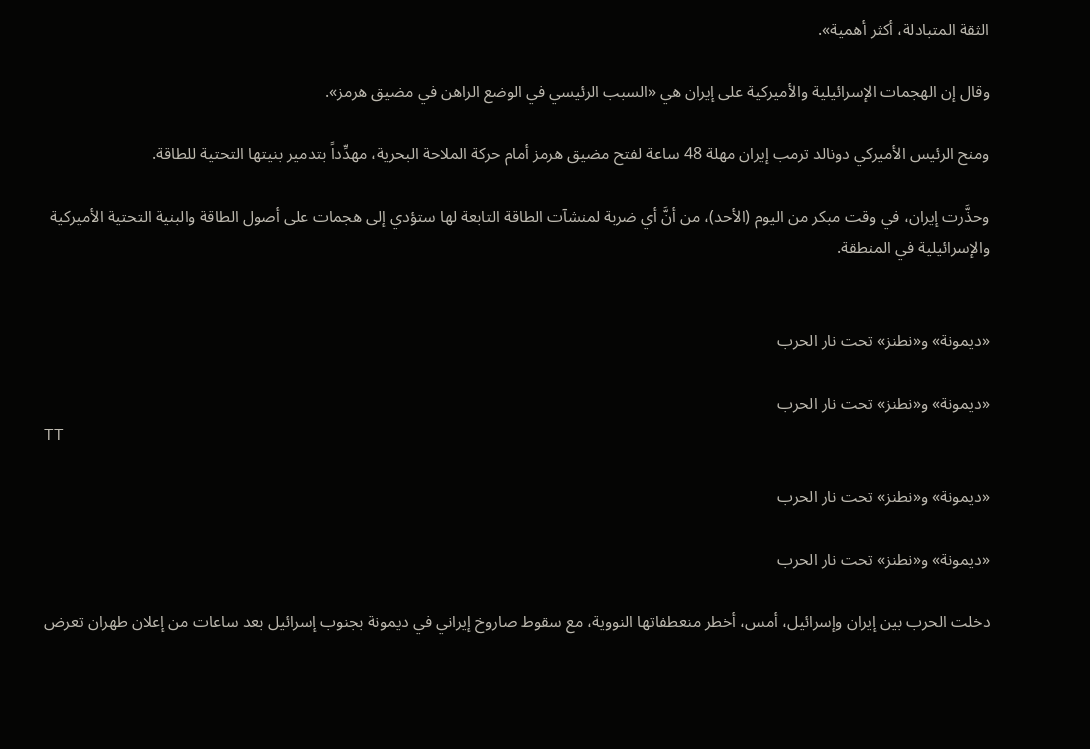الثقة المتبادلة، أكثر أهمية».

وقال إن الهجمات الإسرائيلية والأميركية على إيران هي «السبب الرئيسي في الوضع الراهن في مضيق هرمز».

ومنح الرئيس الأميركي دونالد ترمب إيران مهلة 48 ساعة لفتح مضيق هرمز أمام حركة الملاحة البحرية، مهدِّداً بتدمير بنيتها التحتية للطاقة.

وحذَّرت إيران، في وقت مبكر من اليوم (الأحد)، من أنَّ أي ضربة لمنشآت الطاقة التابعة لها ستؤدي إلى هجمات على أصول الطاقة والبنية التحتية الأميركية والإسرائيلية في المنطقة.


«ديمونة» و«نطنز» تحت نار الحرب

«ديمونة» و«نطنز» تحت نار الحرب
TT

«ديمونة» و«نطنز» تحت نار الحرب

«ديمونة» و«نطنز» تحت نار الحرب

دخلت الحرب بين إيران وإسرائيل، أمس، أخطر منعطفاتها النووية، مع سقوط صاروخ إيراني في ديمونة بجنوب إسرائيل بعد ساعات من إعلان طهران تعرض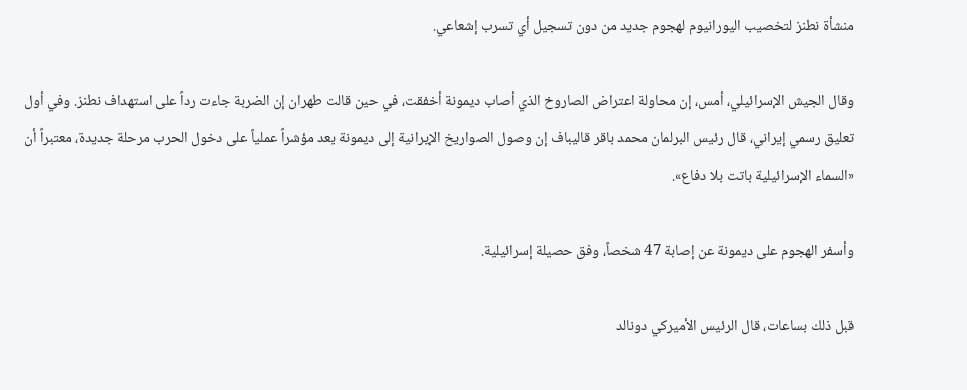منشأة نطنز لتخصيب اليورانيوم لهجوم جديد من دون تسجيل أي تسرب إشعاعي.

وقال الجيش الإسرائيلي، أمس، إن محاولة اعتراض الصاروخ الذي أصاب ديمونة أخفقت، في حين قالت طهران إن الضربة جاءت رداً على استهداف نطنز. وفي أول تعليق رسمي إيراني، قال رئيس البرلمان محمد باقر قاليباف إن وصول الصواريخ الإيرانية إلى ديمونة يعد مؤشراً عملياً على دخول الحرب مرحلة جديدة، معتبراً أن «السماء الإسرائيلية باتت بلا دفاع».

وأسفر الهجوم على ديمونة عن إصابة 47 شخصاً، وفق حصيلة إسرائيلية.

قبل ذلك بساعات، قال الرئيس الأميركي دونالد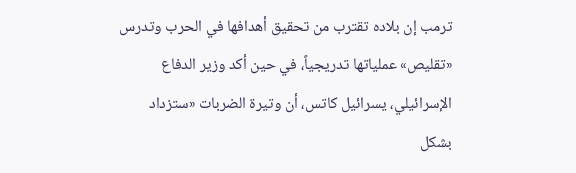ترمب إن بلاده تقترب من تحقيق أهدافها في الحرب وتدرس «تقليص» عملياتها تدريجياً، في حين أكد وزير الدفاع الإسرائيلي، يسرائيل كاتس، أن وتيرة الضربات «ستزداد بشكل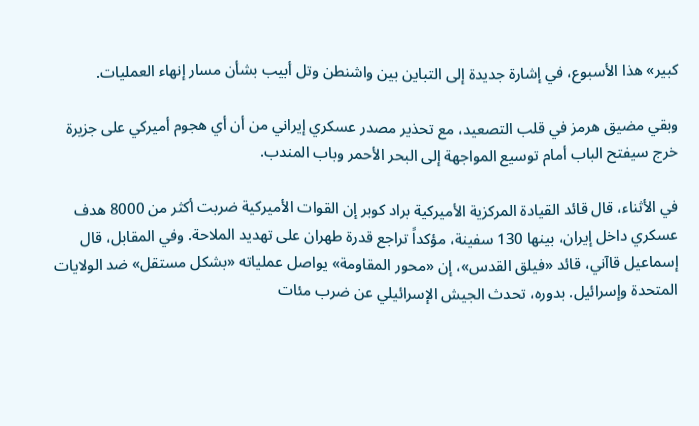كبير» هذا الأسبوع، في إشارة جديدة إلى التباين بين واشنطن وتل أبيب بشأن مسار إنهاء العمليات.

وبقي مضيق هرمز في قلب التصعيد، مع تحذير مصدر عسكري إيراني من أن أي هجوم أميركي على جزيرة خرج سيفتح الباب أمام توسيع المواجهة إلى البحر الأحمر وباب المندب.

في الأثناء، قال قائد القيادة المركزية الأميركية براد كوبر إن القوات الأميركية ضربت أكثر من 8000 هدف عسكري داخل إيران، بينها 130 سفينة، مؤكداً تراجع قدرة طهران على تهديد الملاحة. وفي المقابل، قال إسماعيل قاآني، قائد «فيلق القدس»، إن «محور المقاومة» يواصل عملياته «بشكل مستقل» ضد الولايات المتحدة وإسرائيل. بدوره، تحدث الجيش الإسرائيلي عن ضرب مئات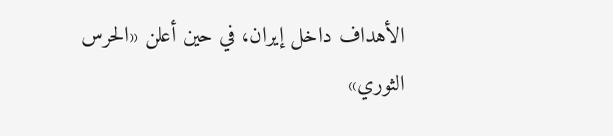الأهداف داخل إيران، في حين أعلن «الحرس الثوري»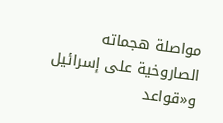مواصلة هجماته الصاروخية على إسرائيل و«قواعد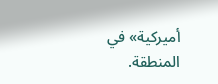أميركية» في المنطقة.